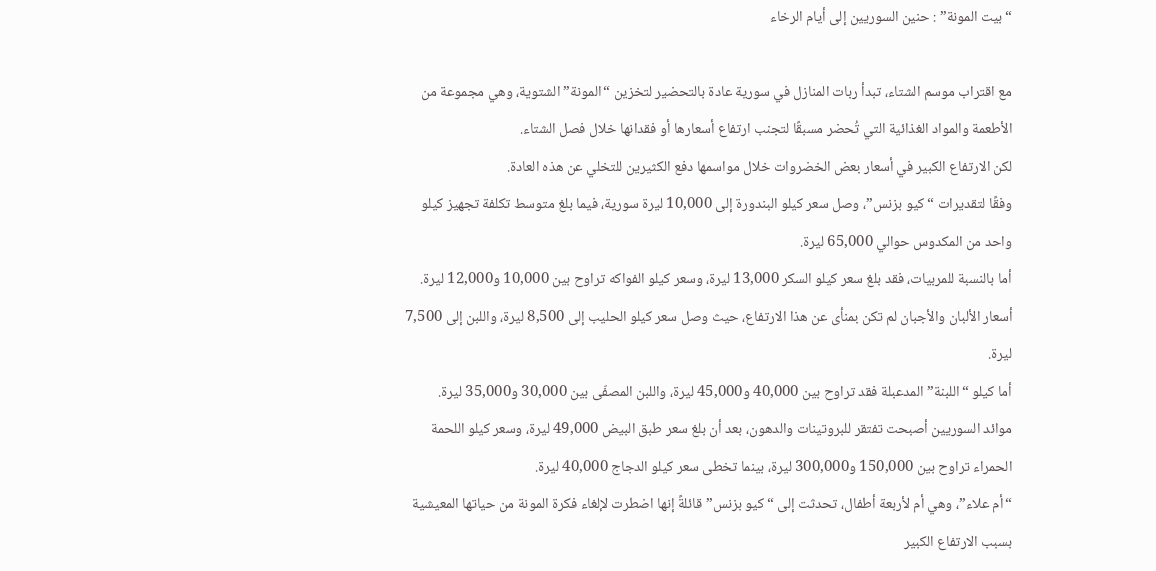“بيت المونة” : حنين السوريين إلى أيام الرخاء

مع اقتراب موسم الشتاء، تبدأ ربات المنازل في سورية عادة بالتحضير لتخزين “المونة” الشتوية، وهي مجموعة من الأطعمة والمواد الغذائية التي تُحضر مسبقًا لتجنب ارتفاع أسعارها أو فقدانها خلال فصل الشتاء.
لكن الارتفاع الكبير في أسعار بعض الخضروات خلال مواسمها دفع الكثيرين للتخلي عن هذه العادة.
وفقًا لتقديرات “كيو بزنس”، وصل سعر كيلو البندورة إلى 10,000 ليرة سورية، فيما بلغ متوسط تكلفة تجهيز كيلو واحد من المكدوس حوالي 65,000 ليرة.
أما بالنسبة للمربيات، فقد بلغ سعر كيلو السكر 13,000 ليرة، وسعر كيلو الفواكه تراوح بين 10,000 و12,000 ليرة.
أسعار الألبان والأجبان لم تكن بمنأى عن هذا الارتفاع، حيث وصل سعر كيلو الحليب إلى 8,500 ليرة، واللبن إلى 7,500 ليرة.
أما كيلو “اللبنة” المدعبلة فقد تراوح بين 40,000 و45,000 ليرة، واللبن المصفّى بين 30,000 و35,000 ليرة.
موائد السوريين أصبحت تفتقر للبروتينات والدهون، بعد أن بلغ سعر طبق البيض 49,000 ليرة، وسعر كيلو اللحمة الحمراء تراوح بين 150,000 و300,000 ليرة، بينما تخطى سعر كيلو الدجاج 40,000 ليرة.
“أم علاء”، وهي أم لأربعة أطفال، تحدثت إلى “كيو بزنس” قائلةً إنها اضطرت لإلغاء فكرة المونة من حياتها المعيشية بسبب الارتفاع الكبير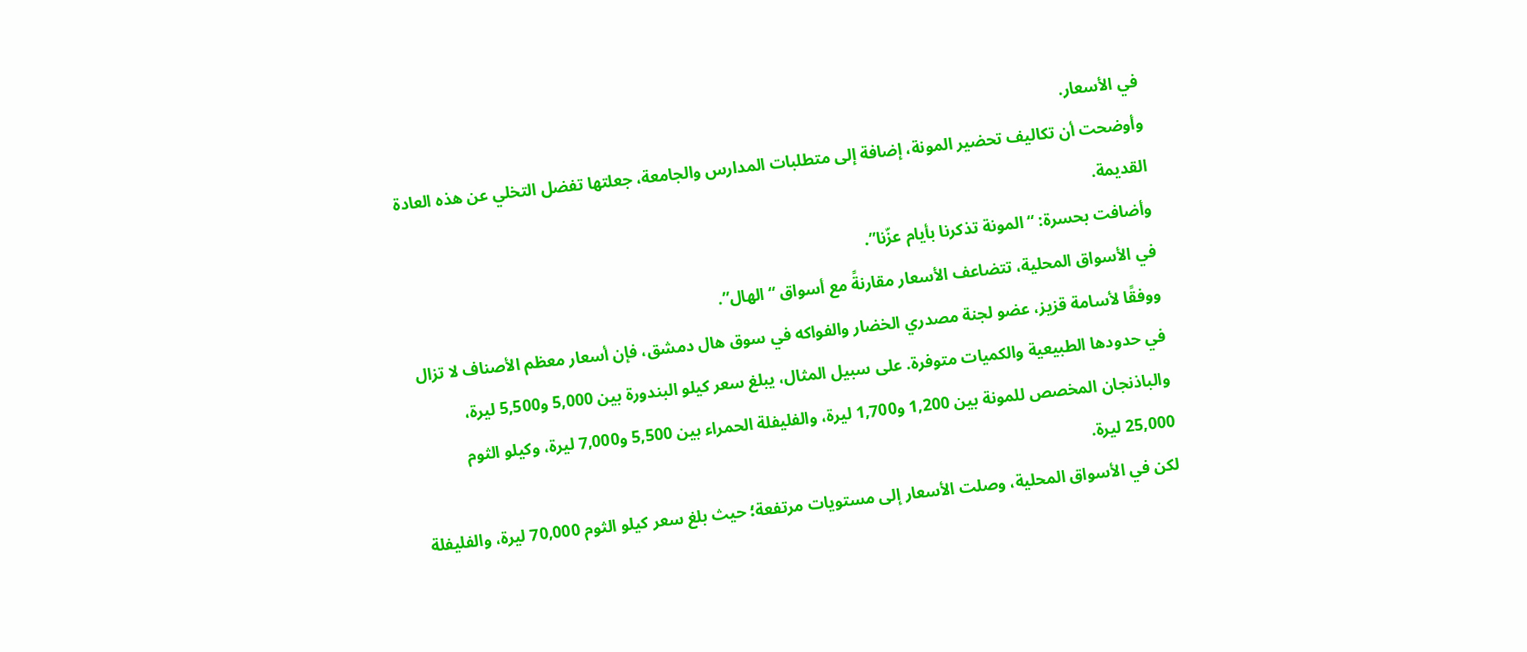في الأسعار.
وأوضحت أن تكاليف تحضير المونة، إضافة إلى متطلبات المدارس والجامعة، جعلتها تفضل التخلي عن هذه العادة القديمة.
وأضافت بحسرة: “المونة تذكرنا بأيام عزّنا”.
في الأسواق المحلية، تتضاعف الأسعار مقارنةً مع أسواق “الهال”.
ووفقًا لأسامة قزيز، عضو لجنة مصدري الخضار والفواكه في سوق هال دمشق، فإن أسعار معظم الأصناف لا تزال في حدودها الطبيعية والكميات متوفرة. على سبيل المثال، يبلغ سعر كيلو البندورة بين 5,000 و5,500 ليرة، والباذنجان المخصص للمونة بين 1,200 و1,700 ليرة، والفليفلة الحمراء بين 5,500 و7,000 ليرة، وكيلو الثوم 25,000 ليرة.
لكن في الأسواق المحلية، وصلت الأسعار إلى مستويات مرتفعة؛ حيث بلغ سعر كيلو الثوم 70,000 ليرة، والفليفلة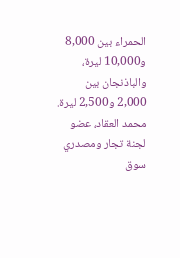الحمراء بين 8,000 و10,000 ليرة، والباذنجان بين 2,000 و2,500 ليرة.
محمد العقاد، عضو لجنة تجار ومصدري سوق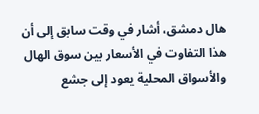هال دمشق، أشار في وقت سابق إلى أن هذا التفاوت في الأسعار بين سوق الهال والأسواق المحلية يعود إلى جشع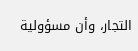التجار، وأن مسؤولية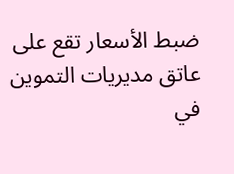ضبط الأسعار تقع على عاتق مديريات التموين في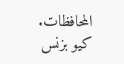المحافظات.
كيو بزنس